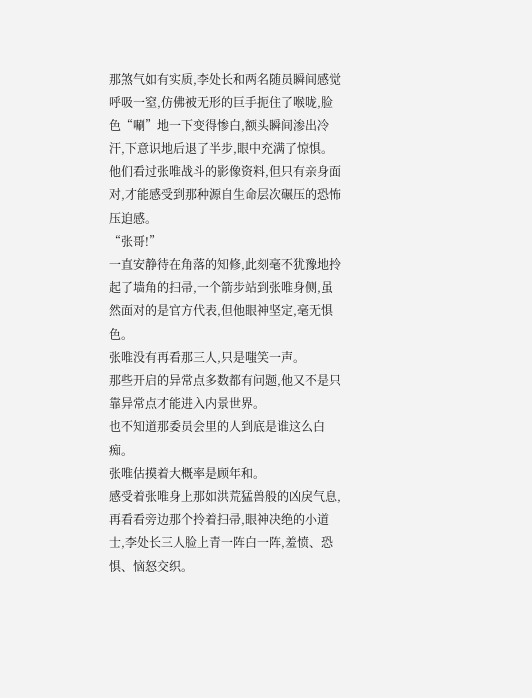那煞气如有实质,李处长和两名随员瞬间感觉呼吸一窒,仿佛被无形的巨手扼住了喉咙,脸色“唰”地一下变得惨白,额头瞬间渗出冷汗,下意识地后退了半步,眼中充满了惊惧。
他们看过张唯战斗的影像资料,但只有亲身面对,才能感受到那种源自生命层次碾压的恐怖压迫感。
“张哥!”
一直安静待在角落的知修,此刻毫不犹豫地拎起了墙角的扫帚,一个箭步站到张唯身侧,虽然面对的是官方代表,但他眼神坚定,毫无惧色。
张唯没有再看那三人,只是嗤笑一声。
那些开启的异常点多数都有问题,他又不是只靠异常点才能进入内景世界。
也不知道那委员会里的人到底是谁这么白痴。
张唯估摸着大概率是顾年和。
感受着张唯身上那如洪荒猛兽般的凶戾气息,再看看旁边那个拎着扫帚,眼神决绝的小道士,李处长三人脸上青一阵白一阵,羞愤、恐惧、恼怒交织。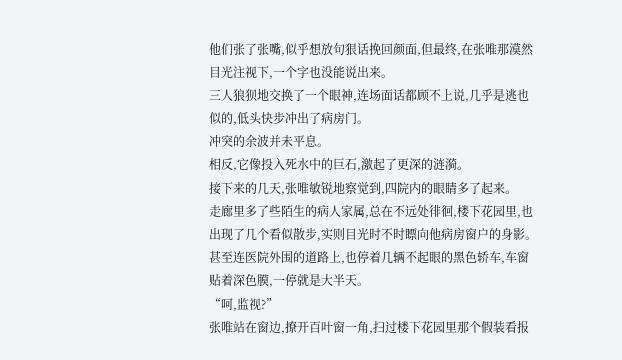他们张了张嘴,似乎想放句狠话挽回颜面,但最终,在张唯那漠然目光注视下,一个字也没能说出来。
三人狼狈地交换了一个眼神,连场面话都顾不上说,几乎是逃也似的,低头快步冲出了病房门。
冲突的余波并未平息。
相反,它像投入死水中的巨石,激起了更深的涟漪。
接下来的几天,张唯敏锐地察觉到,四院内的眼睛多了起来。
走廊里多了些陌生的病人家属,总在不远处徘徊,楼下花园里,也出现了几个看似散步,实则目光时不时瞟向他病房窗户的身影。
甚至连医院外围的道路上,也停着几辆不起眼的黑色轿车,车窗贴着深色膜,一停就是大半天。
“呵,监视?”
张唯站在窗边,撩开百叶窗一角,扫过楼下花园里那个假装看报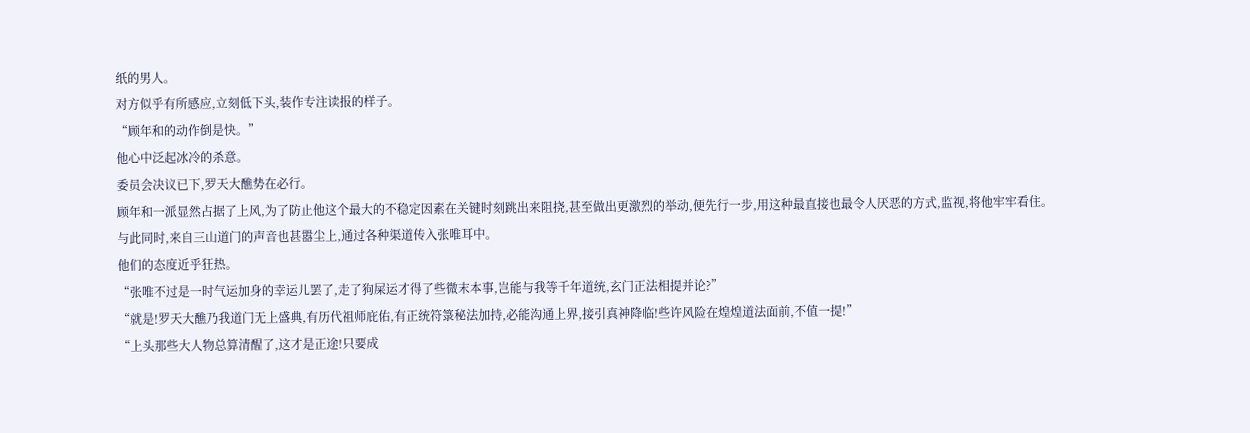纸的男人。
对方似乎有所感应,立刻低下头,装作专注读报的样子。
“顾年和的动作倒是快。”
他心中泛起冰冷的杀意。
委员会决议已下,罗天大醮势在必行。
顾年和一派显然占据了上风,为了防止他这个最大的不稳定因素在关键时刻跳出来阻挠,甚至做出更激烈的举动,便先行一步,用这种最直接也最令人厌恶的方式,监视,将他牢牢看住。
与此同时,来自三山道门的声音也甚嚣尘上,通过各种渠道传入张唯耳中。
他们的态度近乎狂热。
“张唯不过是一时气运加身的幸运儿罢了,走了狗屎运才得了些微末本事,岂能与我等千年道统,玄门正法相提并论?”
“就是!罗天大醮乃我道门无上盛典,有历代祖师庇佑,有正统符箓秘法加持,必能沟通上界,接引真神降临!些许风险在煌煌道法面前,不值一提!”
“上头那些大人物总算清醒了,这才是正途!只要成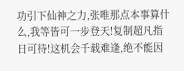功引下仙神之力,张唯那点本事算什么,我等皆可一步登天!复制超凡指日可待!这机会千载难逢,绝不能因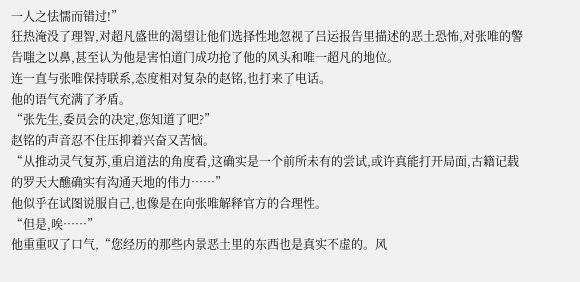一人之怯懦而错过!”
狂热淹没了理智,对超凡盛世的渴望让他们选择性地忽视了吕运报告里描述的恶土恐怖,对张唯的警告嗤之以鼻,甚至认为他是害怕道门成功抢了他的风头和唯一超凡的地位。
连一直与张唯保持联系,态度相对复杂的赵铭,也打来了电话。
他的语气充满了矛盾。
“张先生,委员会的决定,您知道了吧?”
赵铭的声音忍不住压抑着兴奋又苦恼。
“从推动灵气复苏,重启道法的角度看,这确实是一个前所未有的尝试,或许真能打开局面,古籍记载的罗天大醮确实有沟通天地的伟力……”
他似乎在试图说服自己,也像是在向张唯解释官方的合理性。
“但是,唉……”
他重重叹了口气,“您经历的那些内景恶土里的东西也是真实不虚的。风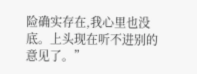险确实存在,我心里也没底。上头现在听不进别的意见了。”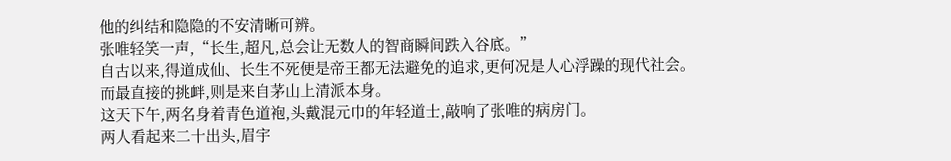他的纠结和隐隐的不安清晰可辨。
张唯轻笑一声,“长生,超凡,总会让无数人的智商瞬间跌入谷底。”
自古以来,得道成仙、长生不死便是帝王都无法避免的追求,更何况是人心浮躁的现代社会。
而最直接的挑衅,则是来自茅山上清派本身。
这天下午,两名身着青色道袍,头戴混元巾的年轻道士,敲响了张唯的病房门。
两人看起来二十出头,眉宇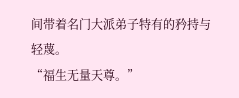间带着名门大派弟子特有的矜持与轻蔑。
“福生无量天尊。”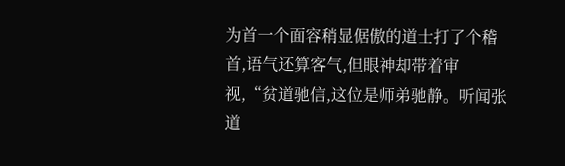为首一个面容稍显倨傲的道士打了个稽首,语气还算客气,但眼神却带着审视,“贫道驰信,这位是师弟驰静。听闻张道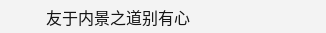友于内景之道别有心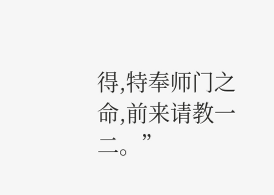得,特奉师门之命,前来请教一二。”